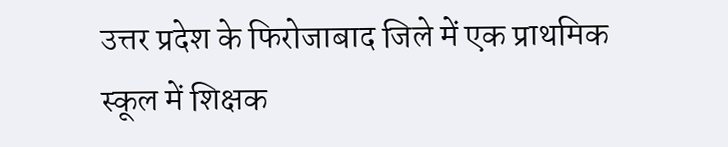उत्तर प्रदेश के फिरोजाबाद जिले में एक प्राथमिक स्कूल में शिक्षक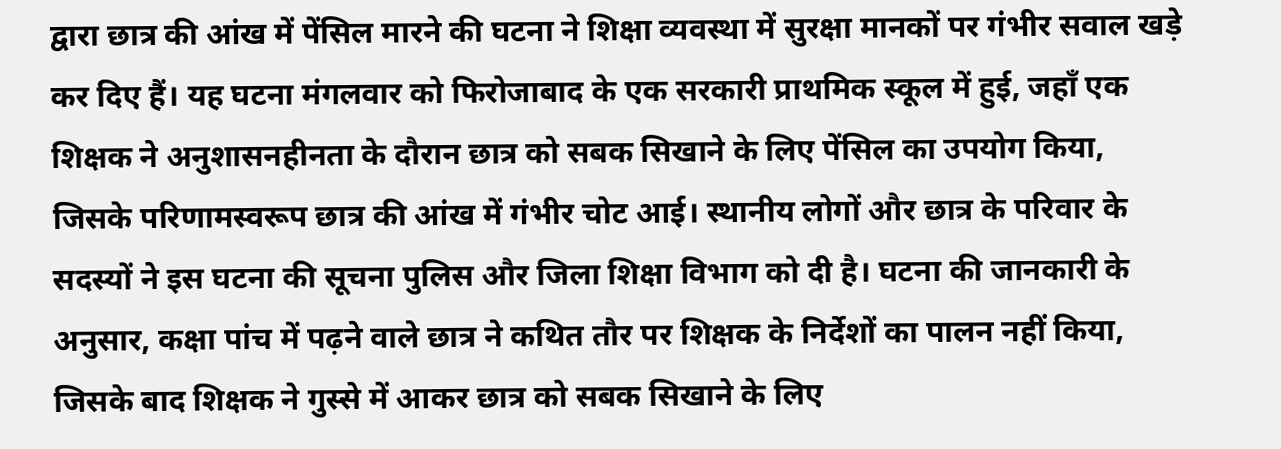द्वारा छात्र की आंख में पेंसिल मारने की घटना ने शिक्षा व्यवस्था में सुरक्षा मानकों पर गंभीर सवाल खड़े कर दिए हैं। यह घटना मंगलवार को फिरोजाबाद के एक सरकारी प्राथमिक स्कूल में हुई, जहाँ एक शिक्षक ने अनुशासनहीनता के दौरान छात्र को सबक सिखाने के लिए पेंसिल का उपयोग किया, जिसके परिणामस्वरूप छात्र की आंख में गंभीर चोट आई। स्थानीय लोगों और छात्र के परिवार के सदस्यों ने इस घटना की सूचना पुलिस और जिला शिक्षा विभाग को दी है। घटना की जानकारी के अनुसार, कक्षा पांच में पढ़ने वाले छात्र ने कथित तौर पर शिक्षक के निर्देशों का पालन नहीं किया, जिसके बाद शिक्षक ने गुस्से में आकर छात्र को सबक सिखाने के लिए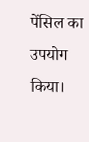पेंसिल का उपयोग किया।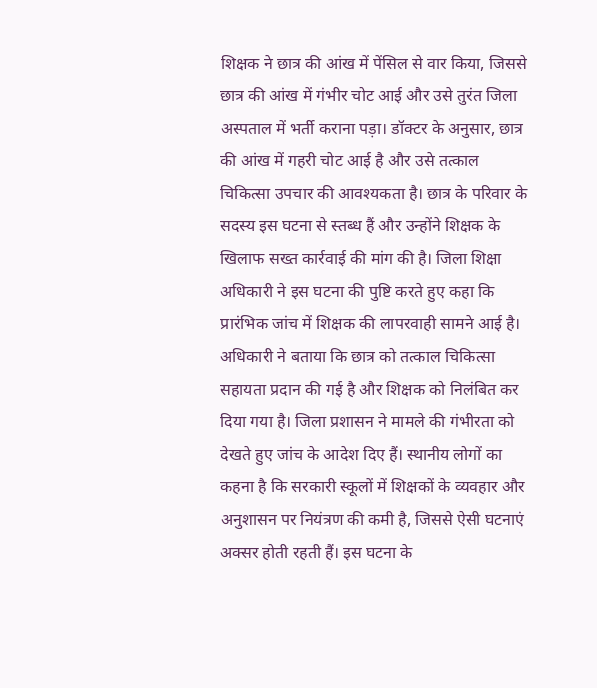शिक्षक ने छात्र की आंख में पेंसिल से वार किया, जिससे छात्र की आंख में गंभीर चोट आई और उसे तुरंत जिला अस्पताल में भर्ती कराना पड़ा। डॉक्टर के अनुसार, छात्र की आंख में गहरी चोट आई है और उसे तत्काल चिकित्सा उपचार की आवश्यकता है। छात्र के परिवार के सदस्य इस घटना से स्तब्ध हैं और उन्होंने शिक्षक के खिलाफ सख्त कार्रवाई की मांग की है। जिला शिक्षा अधिकारी ने इस घटना की पुष्टि करते हुए कहा कि प्रारंभिक जांच में शिक्षक की लापरवाही सामने आई है। अधिकारी ने बताया कि छात्र को तत्काल चिकित्सा सहायता प्रदान की गई है और शिक्षक को निलंबित कर दिया गया है। जिला प्रशासन ने मामले की गंभीरता को देखते हुए जांच के आदेश दिए हैं। स्थानीय लोगों का कहना है कि सरकारी स्कूलों में शिक्षकों के व्यवहार और अनुशासन पर नियंत्रण की कमी है, जिससे ऐसी घटनाएं अक्सर होती रहती हैं। इस घटना के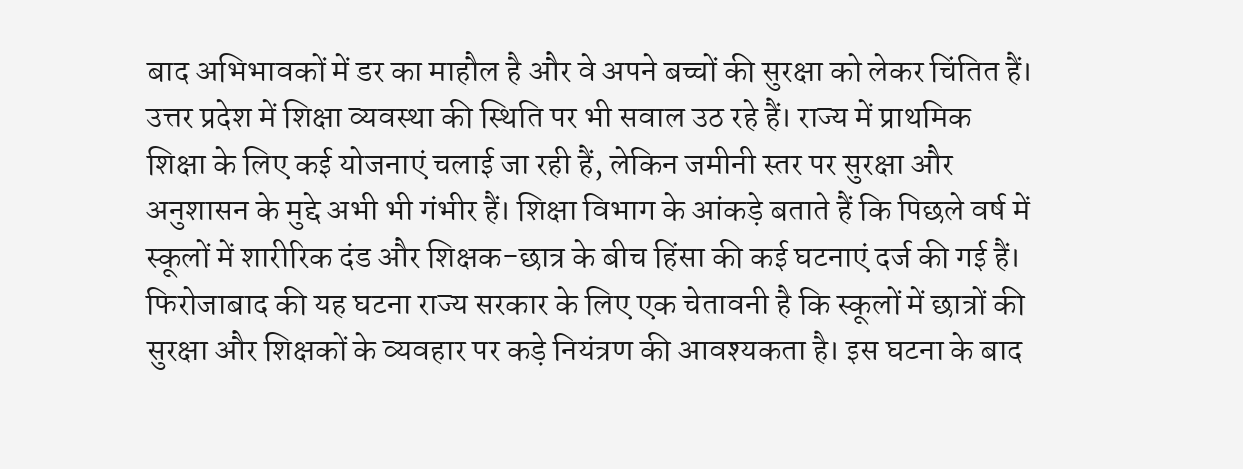बाद अभिभावकों में डर का माहौल है और वे अपने बच्चों की सुरक्षा को लेकर चिंतित हैं। उत्तर प्रदेश में शिक्षा व्यवस्था की स्थिति पर भी सवाल उठ रहे हैं। राज्य में प्राथमिक शिक्षा के लिए कई योजनाएं चलाई जा रही हैं, लेकिन जमीनी स्तर पर सुरक्षा और अनुशासन के मुद्दे अभी भी गंभीर हैं। शिक्षा विभाग के आंकड़े बताते हैं कि पिछले वर्ष में स्कूलों में शारीरिक दंड और शिक्षक-छात्र के बीच हिंसा की कई घटनाएं दर्ज की गई हैं। फिरोजाबाद की यह घटना राज्य सरकार के लिए एक चेतावनी है कि स्कूलों में छात्रों की सुरक्षा और शिक्षकों के व्यवहार पर कड़े नियंत्रण की आवश्यकता है। इस घटना के बाद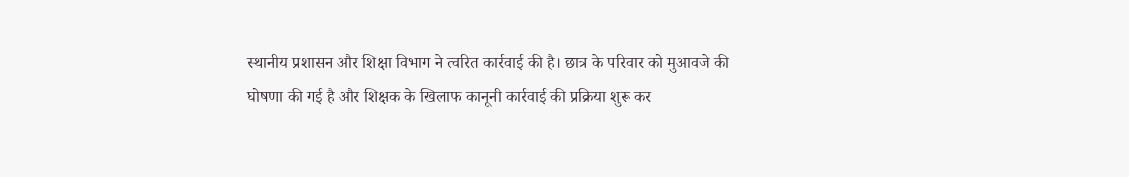स्थानीय प्रशासन और शिक्षा विभाग ने त्वरित कार्रवाई की है। छात्र के परिवार को मुआवजे की घोषणा की गई है और शिक्षक के खिलाफ कानूनी कार्रवाई की प्रक्रिया शुरू कर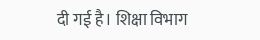दी गई है। शिक्षा विभाग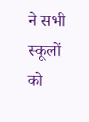ने सभी स्कूलों को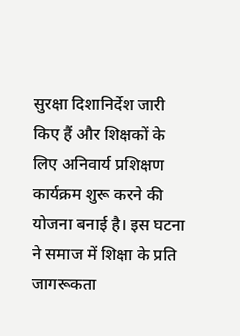सुरक्षा दिशानिर्देश जारी किए हैं और शिक्षकों के लिए अनिवार्य प्रशिक्षण कार्यक्रम शुरू करने की योजना बनाई है। इस घटना ने समाज में शिक्षा के प्रति जागरूकता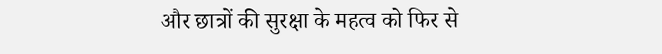और छात्रों की सुरक्षा के महत्व को फिर से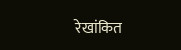रेखांकित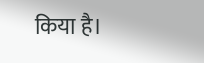किया है।